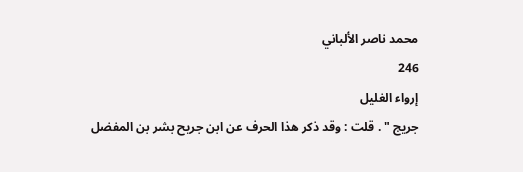محمد ناصر الألباني
246
إرواء الغليل
جريج " . قلت : وقد ذكر هذا الحرف عن ابن جريح بشر بن المفضل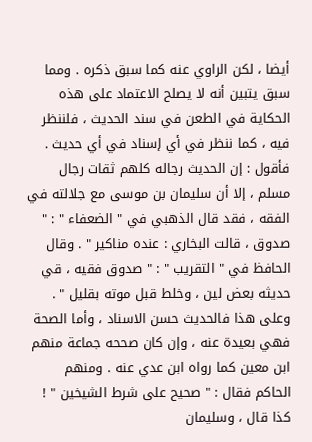أيضا ، لكن الراوي عنه كما سبق ذكره . ومما سبق يتبين أنه لا يصلح الاعتماد على هذه الحكاية في الطعن في سند الحديث ، فلننظر فيه ، كما ننظر في أي إسناد في أي حديث . فأقول : إن الحديث رجاله كلهم ثقات رجال مسلم ، إلا أن سليمان بن موسى مع جلالته في الفقه ، فقد قال الذهبي في " الضعفاء " : " صدوق ، قالت البخاري : عنده مناكير " . وقال الحافظ في " التقريب " : " صدوق فقيه ، قي حديثه بعض لين ، وخلط قبل موته بقليل " . وعلى هذا فالحديث حسن الاسناد ، وأما الصحة فهي بعيدة عنه ، وإن كان صححه جماعة منهم ابن معين كما رواه ابن عدي عنه . ومنهم الحاكم فقال : " صحيح على شرط الشيخين " ! كذا قال ، وسليمان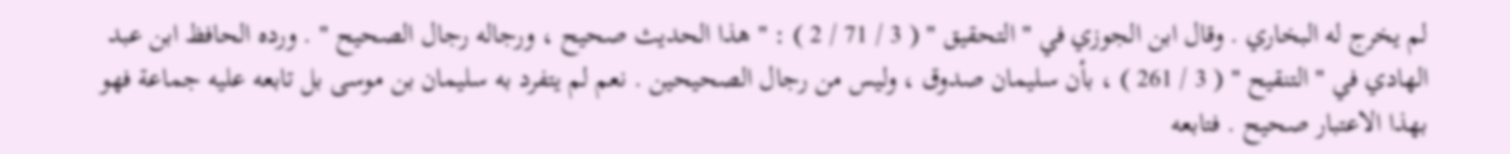لم يخرج له البخاري . وقال ابن الجوزي في " التحقيق " ( 3 / 71 / 2 ) : " هذا الحديث صحيح ، ورجاله رجال الصحيح " . ورده الحافظ ابن عبد الهادي في " التنقيح " ( 3 / 261 ) ، بأن سليمان صدوق ، وليس من رجال الصحيحين . نعم لم يتفرد به سليمان بن موسى بل تابعه عليه جماعة فهو بهذا الاعتبار صحيح . فتابعه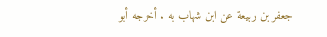جعفر بن ربيعة عن ابن شهاب به . أخرجه أبو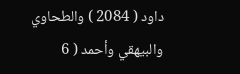داود ( 2084 ) والطحاوي والبيهقي وأحمد ( 6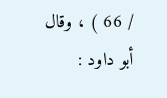/ 66 ) ، وقال أبو داود :